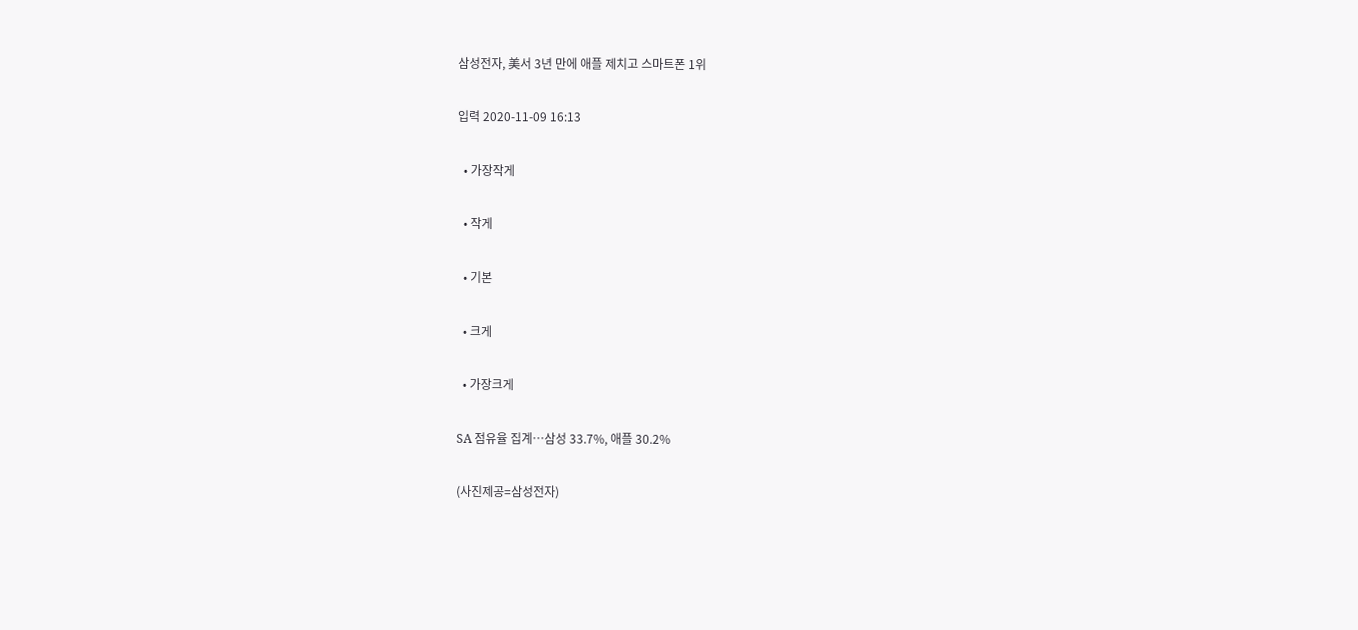삼성전자, 美서 3년 만에 애플 제치고 스마트폰 1위

입력 2020-11-09 16:13

  • 가장작게

  • 작게

  • 기본

  • 크게

  • 가장크게

SA 점유율 집계…삼성 33.7%, 애플 30.2%

(사진제공=삼성전자)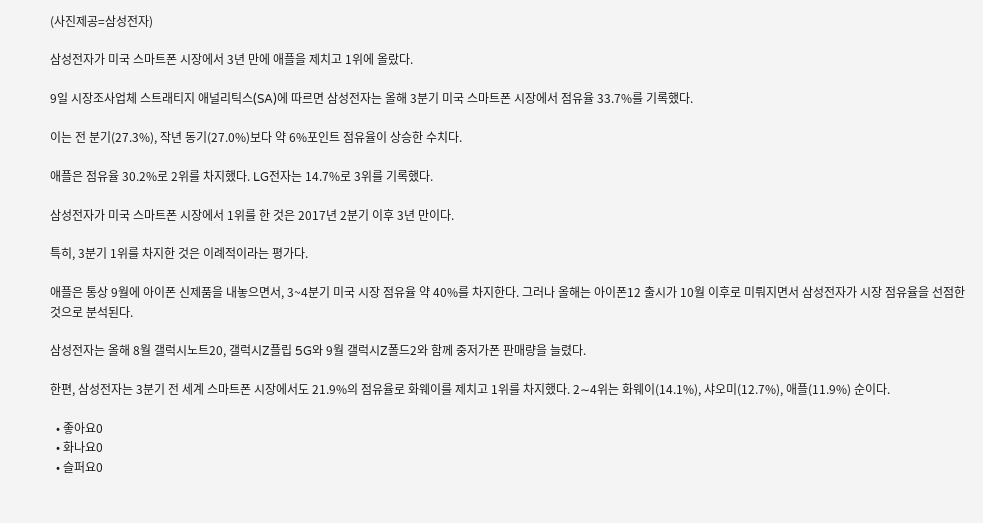(사진제공=삼성전자)

삼성전자가 미국 스마트폰 시장에서 3년 만에 애플을 제치고 1위에 올랐다.

9일 시장조사업체 스트래티지 애널리틱스(SA)에 따르면 삼성전자는 올해 3분기 미국 스마트폰 시장에서 점유율 33.7%를 기록했다.

이는 전 분기(27.3%), 작년 동기(27.0%)보다 약 6%포인트 점유율이 상승한 수치다.

애플은 점유율 30.2%로 2위를 차지했다. LG전자는 14.7%로 3위를 기록했다.

삼성전자가 미국 스마트폰 시장에서 1위를 한 것은 2017년 2분기 이후 3년 만이다.

특히, 3분기 1위를 차지한 것은 이례적이라는 평가다.

애플은 통상 9월에 아이폰 신제품을 내놓으면서, 3~4분기 미국 시장 점유율 약 40%를 차지한다. 그러나 올해는 아이폰12 출시가 10월 이후로 미뤄지면서 삼성전자가 시장 점유율을 선점한 것으로 분석된다.

삼성전자는 올해 8월 갤럭시노트20, 갤럭시Z플립 5G와 9월 갤럭시Z폴드2와 함께 중저가폰 판매량을 늘렸다.

한편, 삼성전자는 3분기 전 세계 스마트폰 시장에서도 21.9%의 점유율로 화웨이를 제치고 1위를 차지했다. 2∼4위는 화웨이(14.1%), 샤오미(12.7%), 애플(11.9%) 순이다.

  • 좋아요0
  • 화나요0
  • 슬퍼요0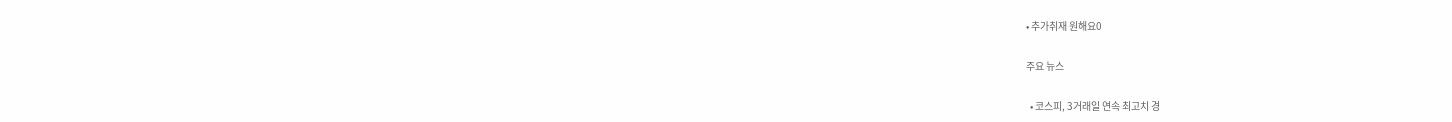• 추가취재 원해요0

주요 뉴스

  • 코스피, 3거래일 연속 최고치 경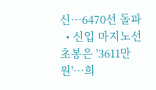신…6470선 돌파
  • 신입 마지노선 초봉은 '3611만원'…희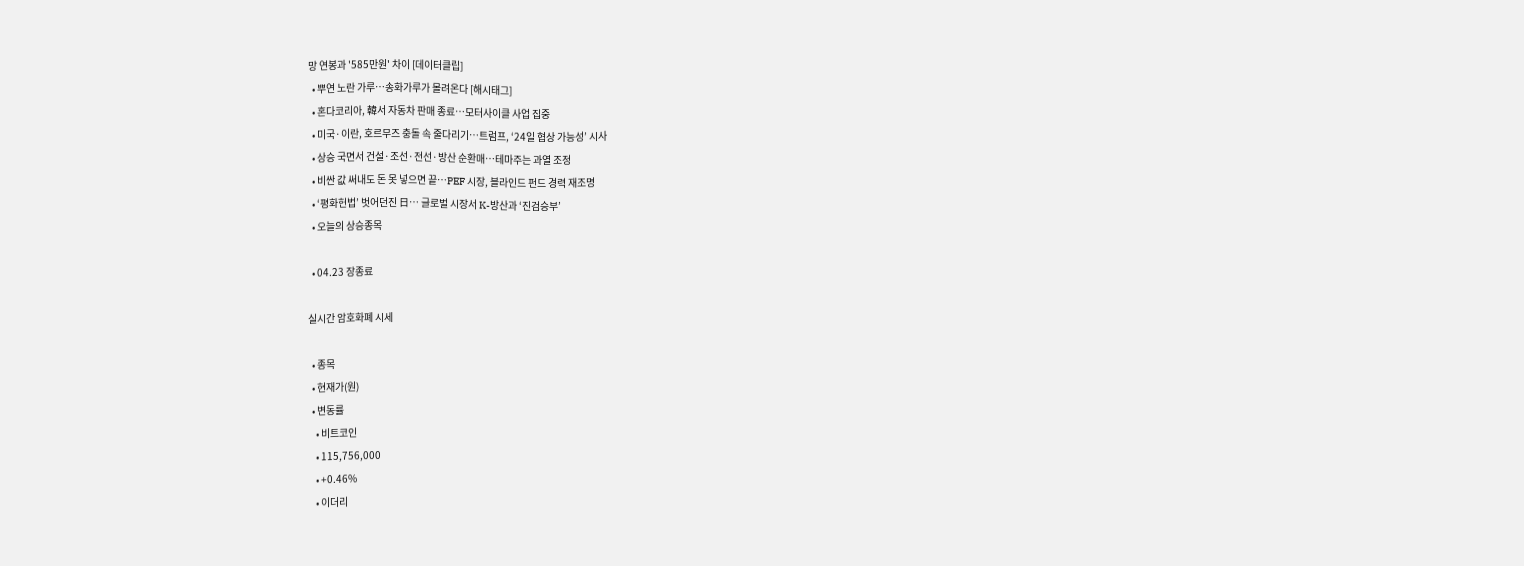망 연봉과 '585만원' 차이 [데이터클립]
  • 뿌연 노란 가루…송화가루가 몰려온다 [해시태그]
  • 혼다코리아, 韓서 자동차 판매 종료…모터사이클 사업 집중
  • 미국·이란, 호르무즈 충돌 속 줄다리기…트럼프, ‘24일 협상 가능성’ 시사
  • 상승 국면서 건설·조선·전선·방산 순환매…테마주는 과열 조정
  • 비싼 값 써내도 돈 못 넣으면 끝…PEF 시장, 블라인드 펀드 경력 재조명
  • ‘평화헌법’ 벗어던진 日… 글로벌 시장서 K-방산과 ‘진검승부’
  • 오늘의 상승종목

  • 04.23 장종료

실시간 암호화폐 시세

  • 종목
  • 현재가(원)
  • 변동률
    • 비트코인
    • 115,756,000
    • +0.46%
    • 이더리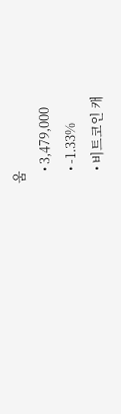움
    • 3,479,000
    • -1.33%
    • 비트코인 캐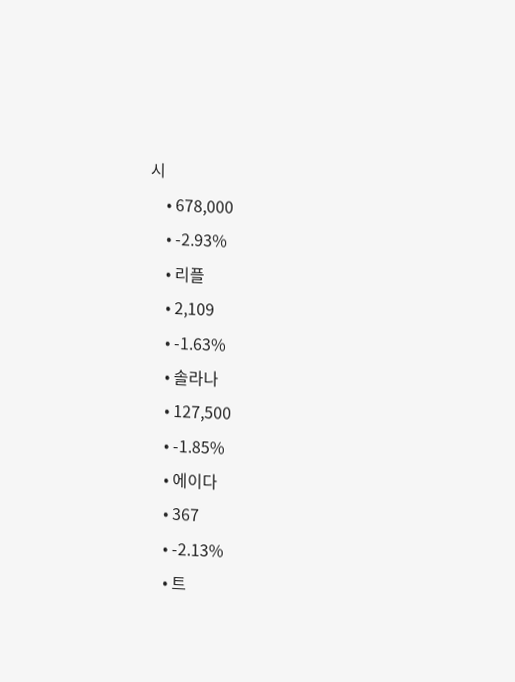시
    • 678,000
    • -2.93%
    • 리플
    • 2,109
    • -1.63%
    • 솔라나
    • 127,500
    • -1.85%
    • 에이다
    • 367
    • -2.13%
    • 트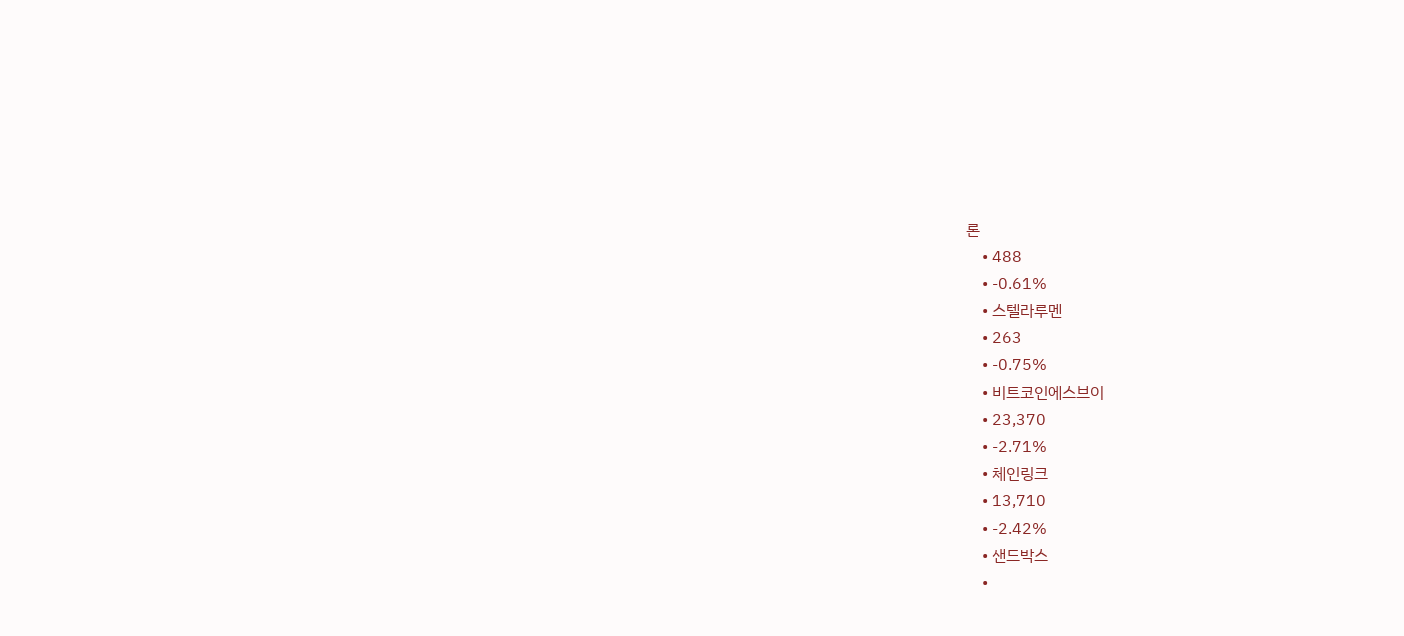론
    • 488
    • -0.61%
    • 스텔라루멘
    • 263
    • -0.75%
    • 비트코인에스브이
    • 23,370
    • -2.71%
    • 체인링크
    • 13,710
    • -2.42%
    • 샌드박스
    •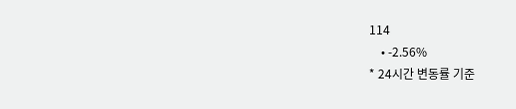114
    • -2.56%
* 24시간 변동률 기준